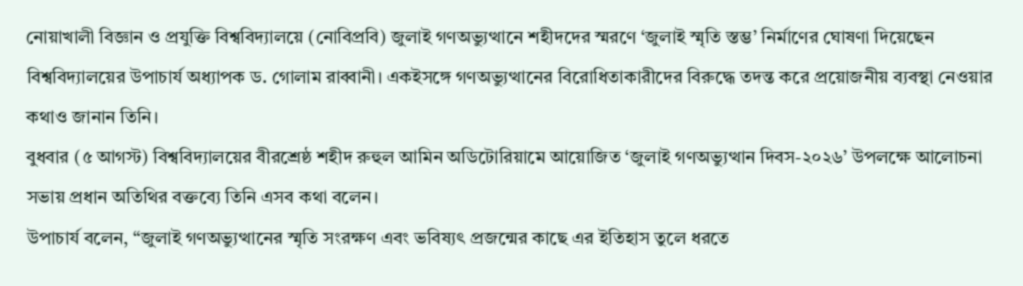নোয়াখালী বিজ্ঞান ও প্রযুক্তি বিশ্ববিদ্যালয়ে (নোবিপ্রবি) জুলাই গণঅভ্যুত্থানে শহীদদের স্মরণে ‘জুলাই স্মৃতি স্তম্ভ’ নির্মাণের ঘোষণা দিয়েছেন বিশ্ববিদ্যালয়ের উপাচার্য অধ্যাপক ড. গোলাম রাব্বানী। একইসঙ্গে গণঅভ্যুত্থানের বিরোধিতাকারীদের বিরুদ্ধে তদন্ত করে প্রয়োজনীয় ব্যবস্থা নেওয়ার কথাও জানান তিনি।
বুধবার (৫ আগস্ট) বিশ্ববিদ্যালয়ের বীরশ্রেষ্ঠ শহীদ রুহুল আমিন অডিটোরিয়ামে আয়োজিত ‘জুলাই গণঅভ্যুত্থান দিবস-২০২৬’ উপলক্ষে আলোচনা সভায় প্রধান অতিথির বক্তব্যে তিনি এসব কথা বলেন।
উপাচার্য বলেন, “জুলাই গণঅভ্যুত্থানের স্মৃতি সংরক্ষণ এবং ভবিষ্যৎ প্রজন্মের কাছে এর ইতিহাস তুলে ধরতে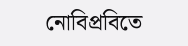নোবিপ্রবিতে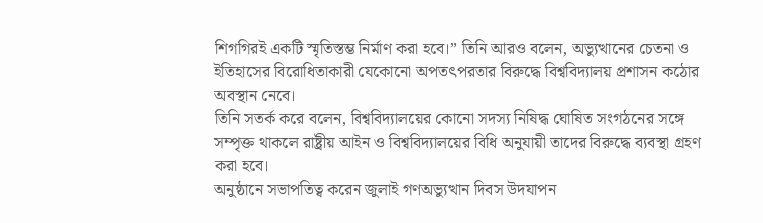শিগগিরই একটি স্মৃতিস্তম্ভ নির্মাণ করা হবে।” তিনি আরও বলেন, অভ্যুত্থানের চেতনা ও ইতিহাসের বিরোধিতাকারী যেকোনো অপতৎপরতার বিরুদ্ধে বিশ্ববিদ্যালয় প্রশাসন কঠোর অবস্থান নেবে।
তিনি সতর্ক করে বলেন, বিশ্ববিদ্যালয়ের কোনো সদস্য নিষিদ্ধ ঘোষিত সংগঠনের সঙ্গে সম্পৃক্ত থাকলে রাষ্ট্রীয় আইন ও বিশ্ববিদ্যালয়ের বিধি অনুযায়ী তাদের বিরুদ্ধে ব্যবস্থা গ্রহণ করা হবে।
অনুষ্ঠানে সভাপতিত্ব করেন জুলাই গণঅভ্যুত্থান দিবস উদযাপন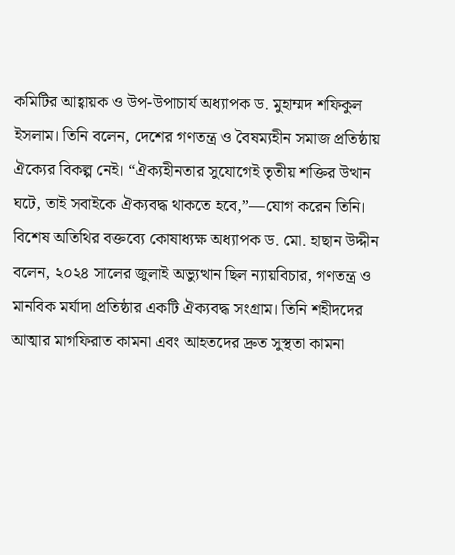কমিটির আহ্বায়ক ও উপ-উপাচার্য অধ্যাপক ড. মুহাম্মদ শফিকুল ইসলাম। তিনি বলেন, দেশের গণতন্ত্র ও বৈষম্যহীন সমাজ প্রতিষ্ঠায় ঐক্যের বিকল্প নেই। “ঐক্যহীনতার সুযোগেই তৃতীয় শক্তির উত্থান ঘটে, তাই সবাইকে ঐক্যবদ্ধ থাকতে হবে,”—যোগ করেন তিনি।
বিশেষ অতিথির বক্তব্যে কোষাধ্যক্ষ অধ্যাপক ড. মো. হাছান উদ্দীন বলেন, ২০২৪ সালের জুলাই অভ্যুত্থান ছিল ন্যায়বিচার, গণতন্ত্র ও মানবিক মর্যাদা প্রতিষ্ঠার একটি ঐক্যবদ্ধ সংগ্রাম। তিনি শহীদদের আত্মার মাগফিরাত কামনা এবং আহতদের দ্রুত সুস্থতা কামনা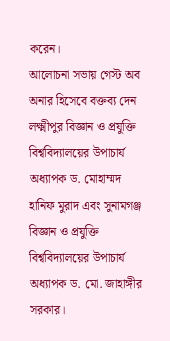করেন।
আলোচনা সভায় গেস্ট অব অনার হিসেবে বক্তব্য দেন লক্ষ্মীপুর বিজ্ঞান ও প্রযুক্তি বিশ্ববিদ্যালয়ের উপাচার্য অধ্যাপক ড. মোহাম্মদ হানিফ মুরাদ এবং সুনামগঞ্জ বিজ্ঞান ও প্রযুক্তি বিশ্ববিদ্যালয়ের উপাচার্য অধ্যাপক ড. মো. জাহাঙ্গীর সরকার।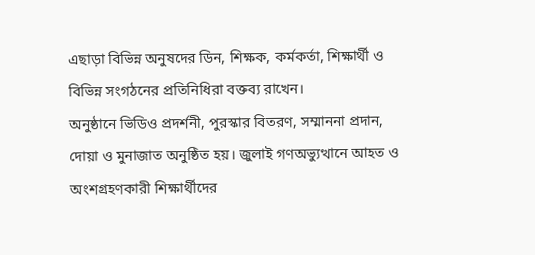এছাড়া বিভিন্ন অনুষদের ডিন, শিক্ষক, কর্মকর্তা, শিক্ষার্থী ও বিভিন্ন সংগঠনের প্রতিনিধিরা বক্তব্য রাখেন।
অনুষ্ঠানে ভিডিও প্রদর্শনী, পুরস্কার বিতরণ, সম্মাননা প্রদান, দোয়া ও মুনাজাত অনুষ্ঠিত হয়। জুলাই গণঅভ্যুত্থানে আহত ও অংশগ্রহণকারী শিক্ষার্থীদের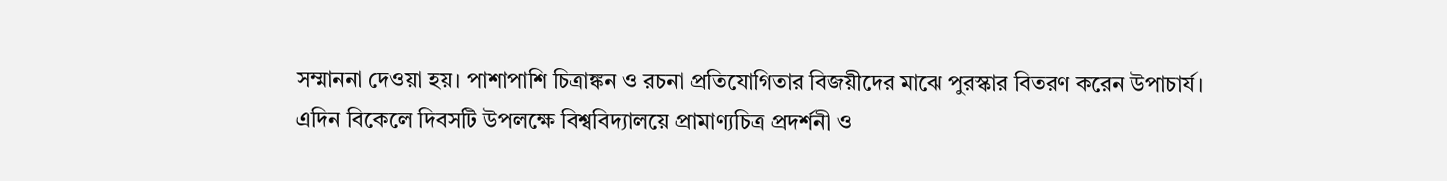সম্মাননা দেওয়া হয়। পাশাপাশি চিত্রাঙ্কন ও রচনা প্রতিযোগিতার বিজয়ীদের মাঝে পুরস্কার বিতরণ করেন উপাচার্য।
এদিন বিকেলে দিবসটি উপলক্ষে বিশ্ববিদ্যালয়ে প্রামাণ্যচিত্র প্রদর্শনী ও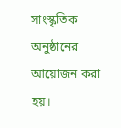সাংস্কৃতিক অনুষ্ঠানের আয়োজন করা হয়।